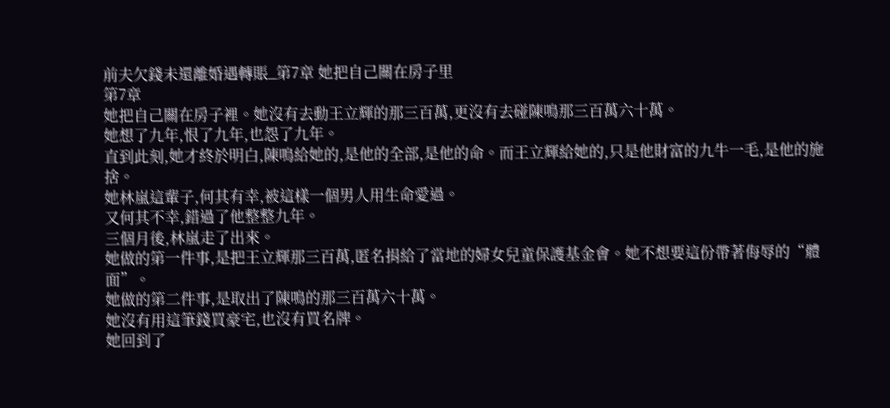前夫欠錢未還離婚遇轉賬_第7章 她把自己關在房子里
第7章
她把自己關在房子裡。她沒有去動王立輝的那三百萬,更沒有去碰陳鳴那三百萬六十萬。
她想了九年,恨了九年,也怨了九年。
直到此刻,她才終於明白,陳鳴給她的,是他的全部,是他的命。而王立輝給她的,只是他財富的九牛一毛,是他的施捨。
她林嵐這輩子,何其有幸,被這樣一個男人用生命愛過。
又何其不幸,錯過了他整整九年。
三個月後,林嵐走了出來。
她做的第一件事,是把王立輝那三百萬,匿名捐給了當地的婦女兒童保護基金會。她不想要這份帶著侮辱的“體面”。
她做的第二件事,是取出了陳鳴的那三百萬六十萬。
她沒有用這筆錢買豪宅,也沒有買名牌。
她回到了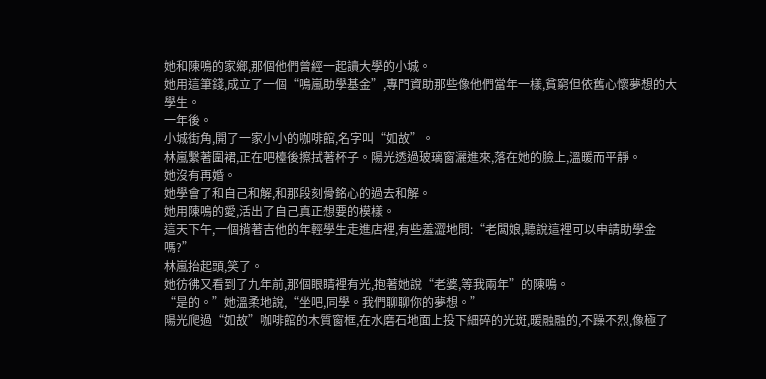她和陳鳴的家鄉,那個他們曾經一起讀大學的小城。
她用這筆錢,成立了一個“鳴嵐助學基金”,專門資助那些像他們當年一樣,貧窮但依舊心懷夢想的大學生。
一年後。
小城街角,開了一家小小的咖啡館,名字叫“如故”。
林嵐繫著圍裙,正在吧檯後擦拭著杯子。陽光透過玻璃窗灑進來,落在她的臉上,溫暖而平靜。
她沒有再婚。
她學會了和自己和解,和那段刻骨銘心的過去和解。
她用陳鳴的愛,活出了自己真正想要的模樣。
這天下午,一個揹著吉他的年輕學生走進店裡,有些羞澀地問:“老闆娘,聽說這裡可以申請助學金嗎?”
林嵐抬起頭,笑了。
她彷彿又看到了九年前,那個眼睛裡有光,抱著她說“老婆,等我兩年”的陳鳴。
“是的。”她溫柔地說,“坐吧,同學。我們聊聊你的夢想。”
陽光爬過“如故”咖啡館的木質窗框,在水磨石地面上投下細碎的光斑,暖融融的,不躁不烈,像極了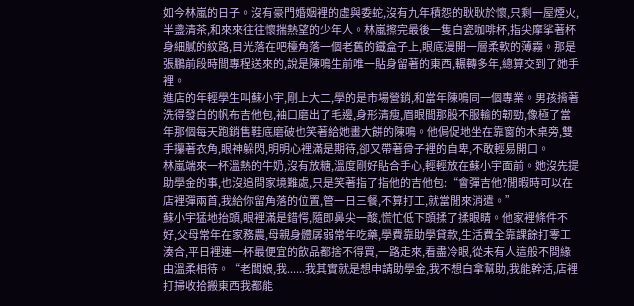如今林嵐的日子。沒有豪門婚姻裡的虛與委蛇,沒有九年積怨的耿耿於懷,只剩一屋煙火,半盞清茶,和來來往往懷揣熱望的少年人。林嵐擦完最後一隻白瓷咖啡杯,指尖摩挲著杯身細膩的紋路,目光落在吧檯角落一個老舊的鐵盒子上,眼底漫開一層柔軟的薄霧。那是張鵬前段時間專程送來的,說是陳鳴生前唯一貼身留著的東西,輾轉多年,總算交到了她手裡。
進店的年輕學生叫蘇小宇,剛上大二,學的是市場營銷,和當年陳鳴同一個專業。男孩揹著洗得發白的帆布吉他包,袖口磨出了毛邊,身形清瘦,眉眼間那股不服輸的韌勁,像極了當年那個每天跑銷售鞋底磨破也笑著給她畫大餅的陳鳴。他侷促地坐在靠窗的木桌旁,雙手攥著衣角,眼神躲閃,明明心裡滿是期待,卻又帶著骨子裡的自卑,不敢輕易開口。
林嵐端來一杯溫熱的牛奶,沒有放糖,溫度剛好貼合手心,輕輕放在蘇小宇面前。她沒先提助學金的事,也沒追問家境難處,只是笑著指了指他的吉他包:“會彈吉他?閒暇時可以在店裡彈兩首,我給你留角落的位置,管一日三餐,不算打工,就當閒來消遣。”
蘇小宇猛地抬頭,眼裡滿是錯愕,隨即鼻尖一酸,慌忙低下頭揉了揉眼睛。他家裡條件不好,父母常年在家務農,母親身體孱弱常年吃藥,學費靠助學貸款,生活費全靠課餘打零工湊合,平日裡連一杯最便宜的飲品都捨不得買,一路走來,看盡冷眼,從未有人這般不問緣由溫柔相待。“老闆娘,我......我其實就是想申請助學金,我不想白拿幫助,我能幹活,店裡打掃收拾搬東西我都能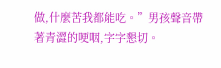做,什麼苦我都能吃。”男孩聲音帶著青澀的哽咽,字字懇切。